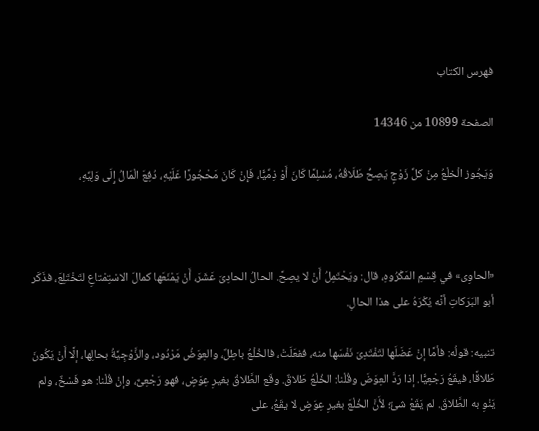فهرس الكتاب

الصفحة 10899 من 14346

وَيَجُوز الْخلْعُ مِنْ كلِّ زَوْجٍ يَصِحُّ طَلَاقُهُ، مُسْلِمًا كَانَ أَوْ ذِمِّيًّا، فَإِنْ كَانَ مَحْجُورًا عَلَيْهِ، دُفِعَ الْمَالُ إِلَى وَلِيِّهِ،



«الحاوِى» في قِسْمِ المَكْرُوهِ، قال: ويَحْتَمِلُ أَنْ لا يصِحَّ. الحالُ الحادِىَ عَشَرَ، أَنْ يَمْنَعَها كمالَ الاسْتِمْتاعِ لتَخْتَلِعَ، فذَكَر أبو البَرَكاتِ أنَّه يُكْرَهُ على هذا الحالِ.

تنبيه: قولُه: فأمَّا إنْ عَضَلَها لتَفْتَدِىَ نَفْسَها منه، ففعَلَتْ، فالخُلْعُ باطِلٌ، والعِوَضُ مَرْدُود، والزَّوْجِيَّةُ بحالِها، إلَّا أَنْ يَكُونَ طَلاقًا، فيقَعُ رَجْعِيًّا. إذا رَدَّ العِوَضَ وقُلْنا: الخُلْعُ طَلاقٌ. وقَع الطَّلاقُ بغيرِ عِوَضٍ، فهو رَجْعِىٌّ، وإنْ قُلْنا: هو فَسْخٌ، ولم يَنْوِ به الطَّلاقَ. لم يَقَعْ شئٌ؛ لأَنَّ الخُلْعَ بغيرِ عِوَضٍ لا يقَعُ، على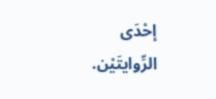إحْدَى الرِّوايتَيْن.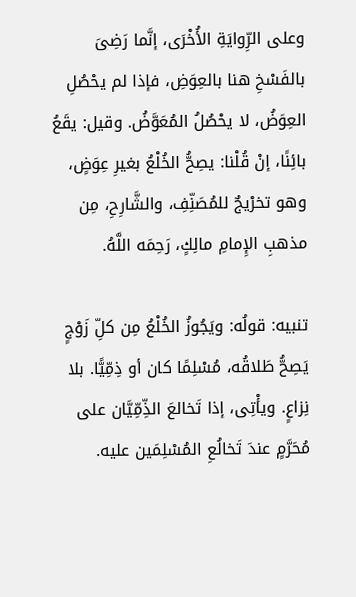وعلى الرِّوايَةِ الأُخْرَى، إنَّما رَضِىَ بالفَسْخِ هنا بالعِوَضِ، فإذا لم يحْصُلِ العِوَضُ، لا يحْصُلُ المُعَوَّضُ. وقيل: يقَعُ بائِنًا، إنْ قُلْنا: يصِحُّ الخُلْعُ بغيرِ عِوَضٍ، وهو تخرْيجٌ للمُصَنِّفِ، والشَّارِحِ، مِن مذهبِ الإِمامِ مالِكٍ، رَحِمَه اللَّهُ.

تنبيه: قولُه: ويَجُوزُ الخُلْعُ مِن كلِّ زَوْجٍ يَصِحُّ طَلاقُه، مُسْلِمًا كان أو ذِمِّيًّا. بلا نِزاعٍ. ويأْتِى، إذا تَخالعَ الذِّمِّيَّان على مُحَرَّمٍ عندَ تَخالُعِ المُسْلِمَين عليه.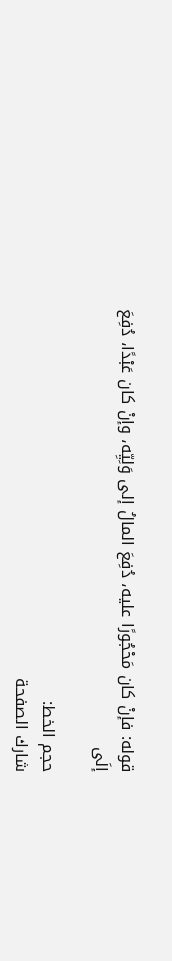قوله: فإنْ كان مَحْجُورًا عليه، دُفِعَ المالُ إلى وَلِيِّه، وإنْ كان عَبْدًا، دُفِعَ إلَى

حجم الخط:
شارك الصفحة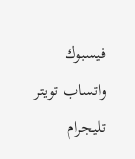فيسبوك واتساب تويتر تليجرام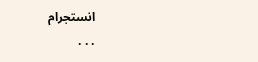انستجرام
. . .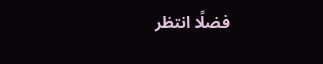فضلًا انتظر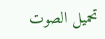تحميل الصوت